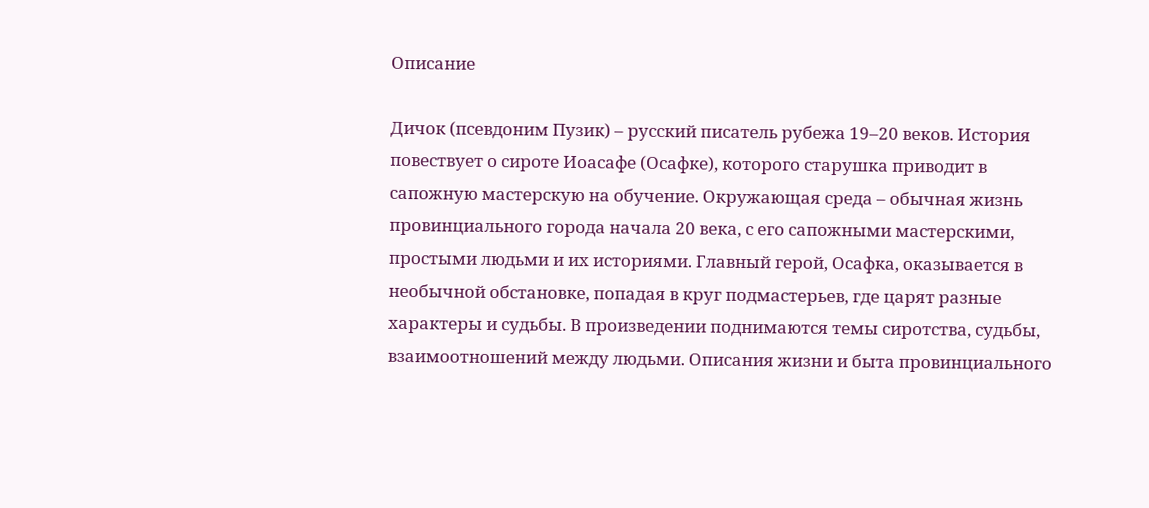Описание

Дичок (псевдоним Пузик) – русский писатель рубежа 19–20 веков. История повествует о сироте Иоасафе (Осафке), которого старушка приводит в сапожную мастерскую на обучение. Окружающая среда – обычная жизнь провинциального города начала 20 века, с его сапожными мастерскими, простыми людьми и их историями. Главный герой, Осафка, оказывается в необычной обстановке, попадая в круг подмастерьев, где царят разные характеры и судьбы. В произведении поднимаются темы сиротства, судьбы, взаимоотношений между людьми. Описания жизни и быта провинциального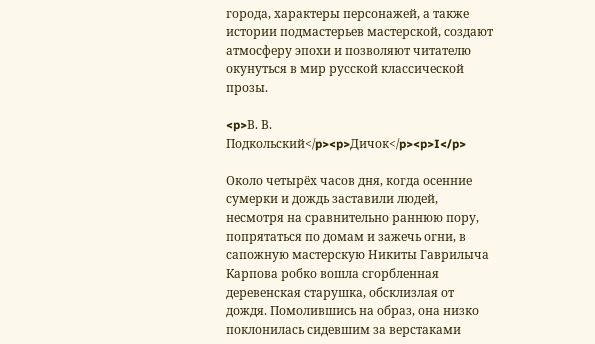города, характеры персонажей, а также истории подмастерьев мастерской, создают атмосферу эпохи и позволяют читателю окунуться в мир русской классической прозы.

<p>В. В. Подкольский</p><p>Дичок</p><p>I</p>

Около четырёх часов дня, когда осенние сумерки и дождь заставили людей, несмотря на сравнительно раннюю пору, попрятаться по домам и зажечь огни, в сапожную мастерскую Никиты Гаврилыча Карпова робко вошла сгорбленная деревенская старушка, обсклизлая от дождя. Помолившись на образ, она низко поклонилась сидевшим за верстаками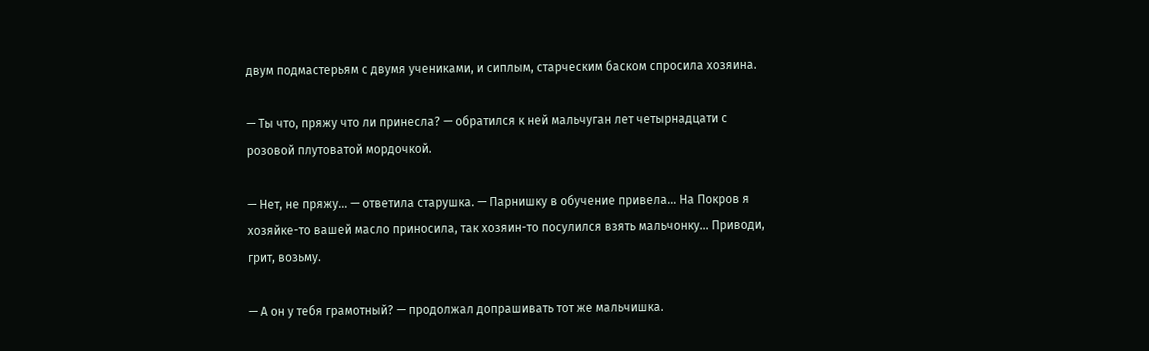двум подмастерьям с двумя учениками, и сиплым, старческим баском спросила хозяина.

— Ты что, пряжу что ли принесла? — обратился к ней мальчуган лет четырнадцати с розовой плутоватой мордочкой.

— Нет, не пряжу… — ответила старушка. — Парнишку в обучение привела… На Покров я хозяйке-то вашей масло приносила, так хозяин-то посулился взять мальчонку… Приводи, грит, возьму.

— А он у тебя грамотный? — продолжал допрашивать тот же мальчишка.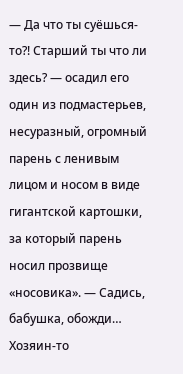— Да что ты суёшься-то?! Старший ты что ли здесь? — осадил его один из подмастерьев, несуразный, огромный парень с ленивым лицом и носом в виде гигантской картошки, за который парень носил прозвище «носовика». — Садись, бабушка, обожди… Хозяин-то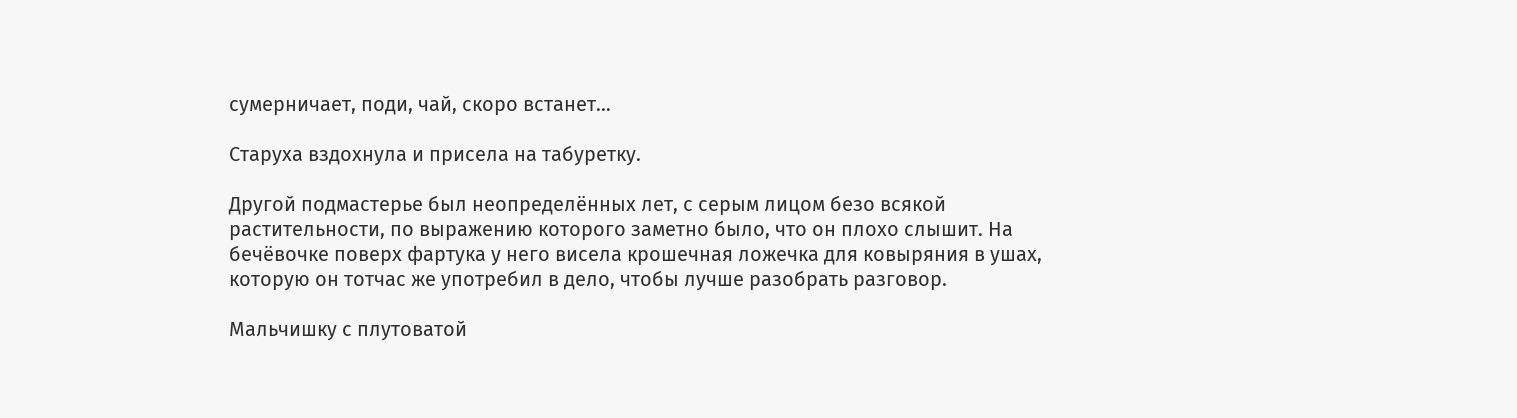сумерничает, поди, чай, скоро встанет…

Старуха вздохнула и присела на табуретку.

Другой подмастерье был неопределённых лет, с серым лицом безо всякой растительности, по выражению которого заметно было, что он плохо слышит. На бечёвочке поверх фартука у него висела крошечная ложечка для ковыряния в ушах, которую он тотчас же употребил в дело, чтобы лучше разобрать разговор.

Мальчишку с плутоватой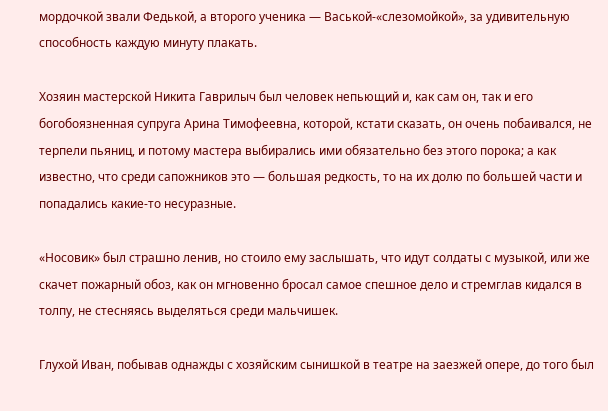мордочкой звали Федькой, а второго ученика — Васькой-«слезомойкой», за удивительную способность каждую минуту плакать.

Хозяин мастерской Никита Гаврилыч был человек непьющий и, как сам он, так и его богобоязненная супруга Арина Тимофеевна, которой, кстати сказать, он очень побаивался, не терпели пьяниц, и потому мастера выбирались ими обязательно без этого порока; а как известно, что среди сапожников это — большая редкость, то на их долю по большей части и попадались какие-то несуразные.

«Носовик» был страшно ленив, но стоило ему заслышать, что идут солдаты с музыкой, или же скачет пожарный обоз, как он мгновенно бросал самое спешное дело и стремглав кидался в толпу, не стесняясь выделяться среди мальчишек.

Глухой Иван, побывав однажды с хозяйским сынишкой в театре на заезжей опере, до того был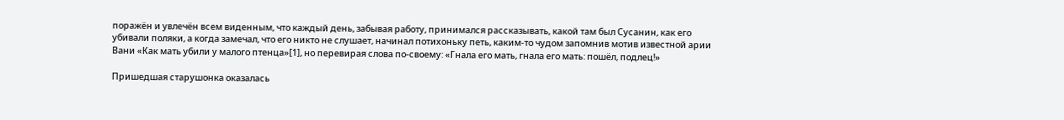поражён и увлечён всем виденным, что каждый день, забывая работу, принимался рассказывать, какой там был Сусанин, как его убивали поляки, а когда замечал, что его никто не слушает, начинал потихоньку петь, каким-то чудом запомнив мотив известной арии Вани «Как мать убили у малого птенца»[1], но перевирая слова по-своему: «Гнала его мать, гнала его мать: пошёл, подлец!»

Пришедшая старушонка оказалась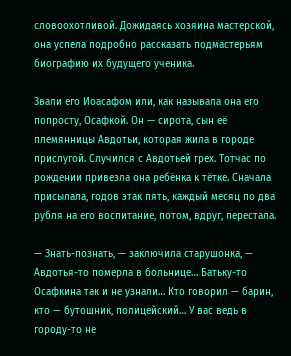словоохотливой. Дожидаясь хозяина мастерской, она успела подробно рассказать подмастерьям биографию их будущего ученика.

Звали его Иоасафом или, как называла она его попросту, Осафкой. Он — сирота, сын её племянницы Авдотьи, которая жила в городе прислугой. Случился с Авдотьей грех. Тотчас по рождении привезла она ребёнка к тётке. Сначала присылала, годов этак пять, каждый месяц по два рубля на его воспитание, потом, вдруг, перестала.

— Знать-познать, — заключила старушонка, — Авдотья-то померла в больнице… Батьку-то Осафкина так и не узнали… Кто говорил — барин, кто — бутошник, полицейский… У вас ведь в городу-то не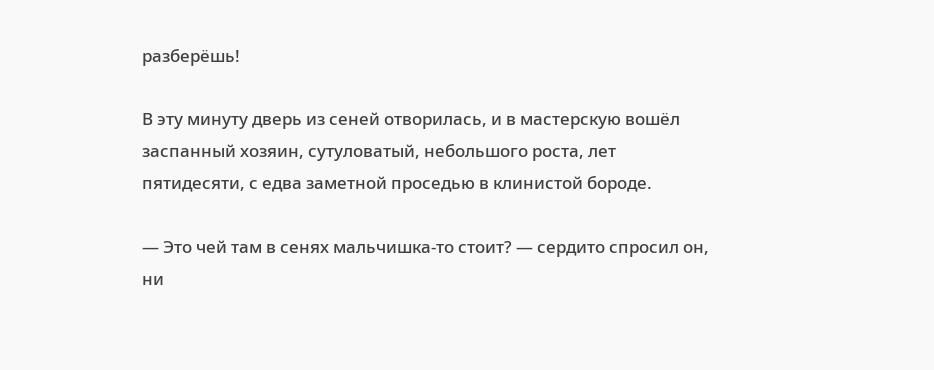разберёшь!

В эту минуту дверь из сеней отворилась, и в мастерскую вошёл заспанный хозяин, сутуловатый, небольшого роста, лет пятидесяти, с едва заметной проседью в клинистой бороде.

— Это чей там в сенях мальчишка-то стоит? — сердито спросил он, ни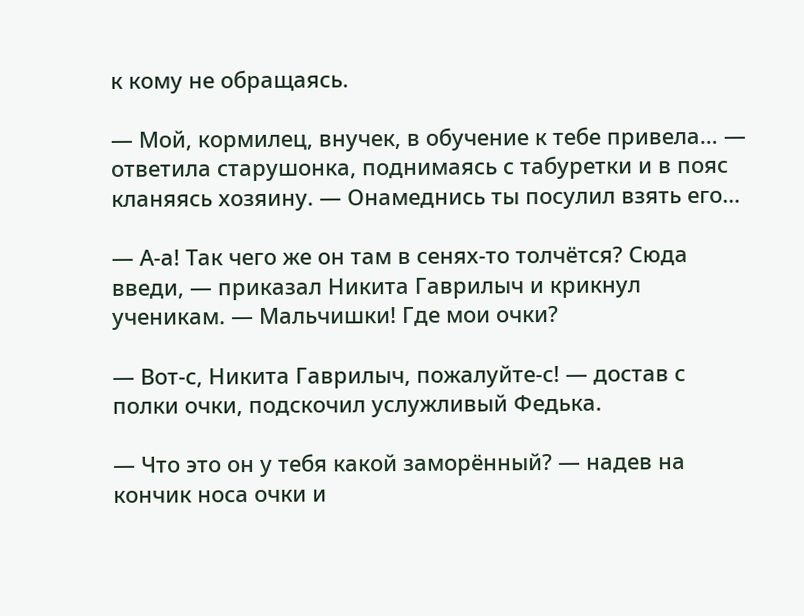к кому не обращаясь.

— Мой, кормилец, внучек, в обучение к тебе привела… — ответила старушонка, поднимаясь с табуретки и в пояс кланяясь хозяину. — Онамеднись ты посулил взять его…

— А-а! Так чего же он там в сенях-то толчётся? Сюда введи, — приказал Никита Гаврилыч и крикнул ученикам. — Мальчишки! Где мои очки?

— Вот-с, Никита Гаврилыч, пожалуйте-с! — достав с полки очки, подскочил услужливый Федька.

— Что это он у тебя какой заморённый? — надев на кончик носа очки и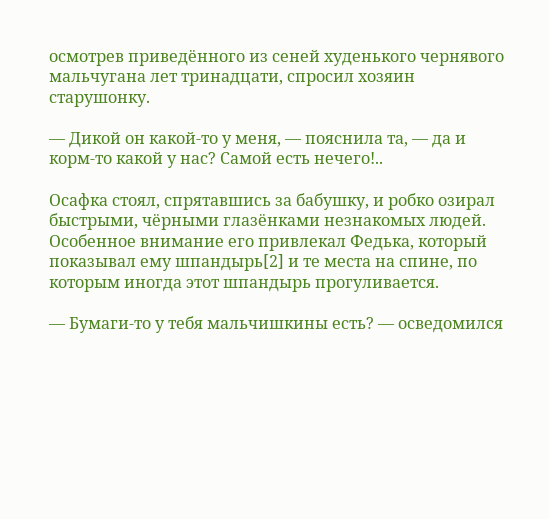осмотрев приведённого из сеней худенького чернявого мальчугана лет тринадцати, спросил хозяин старушонку.

— Дикой он какой-то у меня, — пояснила та, — да и корм-то какой у нас? Самой есть нечего!..

Осафка стоял, спрятавшись за бабушку, и робко озирал быстрыми, чёрными глазёнками незнакомых людей. Особенное внимание его привлекал Федька, который показывал ему шпандырь[2] и те места на спине, по которым иногда этот шпандырь прогуливается.

— Бумаги-то у тебя мальчишкины есть? — осведомился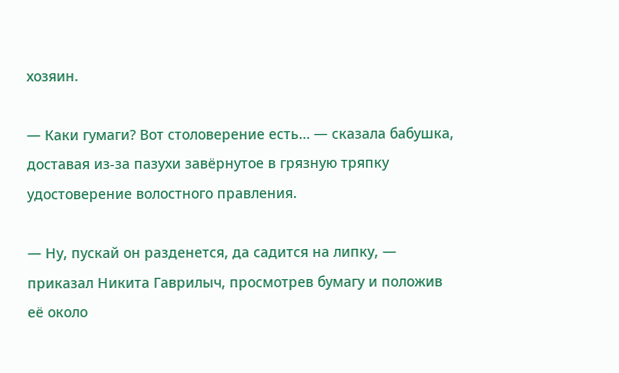хозяин.

— Каки гумаги? Вот столоверение есть… — сказала бабушка, доставая из-за пазухи завёрнутое в грязную тряпку удостоверение волостного правления.

— Ну, пускай он разденется, да садится на липку, — приказал Никита Гаврилыч, просмотрев бумагу и положив её около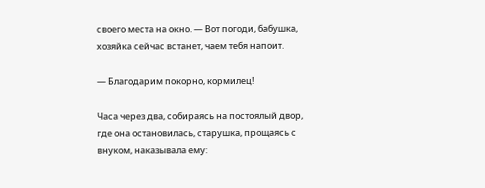своего места на окно. — Вот погоди, бабушка, хозяйка сейчас встанет, чаем тебя напоит.

— Благодарим покорно, кормилец!

Часа через два, собираясь на постоялый двор, где она остановилась, старушка, прощаясь с внуком, наказывала ему: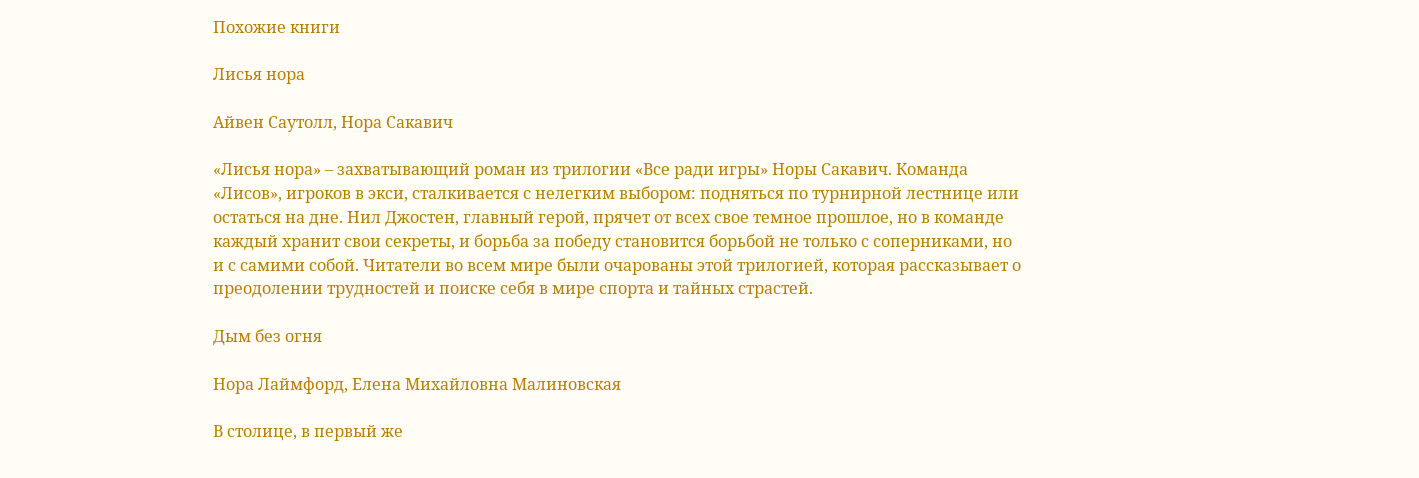Похожие книги

Лисья нора

Айвен Саутолл, Нора Сакавич

«Лисья нора» – захватывающий роман из трилогии «Все ради игры» Норы Сакавич. Команда «Лисов», игроков в экси, сталкивается с нелегким выбором: подняться по турнирной лестнице или остаться на дне. Нил Джостен, главный герой, прячет от всех свое темное прошлое, но в команде каждый хранит свои секреты, и борьба за победу становится борьбой не только с соперниками, но и с самими собой. Читатели во всем мире были очарованы этой трилогией, которая рассказывает о преодолении трудностей и поиске себя в мире спорта и тайных страстей.

Дым без огня

Нора Лаймфорд, Елена Михайловна Малиновская

В столице, в первый же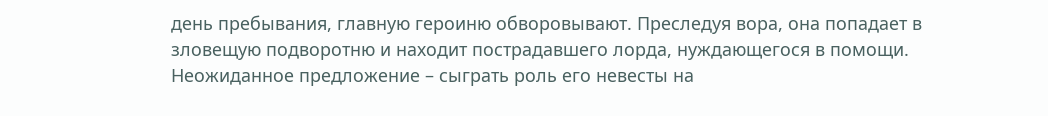день пребывания, главную героиню обворовывают. Преследуя вора, она попадает в зловещую подворотню и находит пострадавшего лорда, нуждающегося в помощи. Неожиданное предложение – сыграть роль его невесты на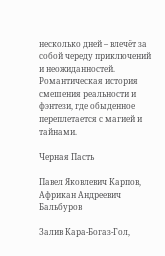несколько дней – влечёт за собой череду приключений и неожиданностей. Романтическая история смешения реальности и фэнтези, где обыденное переплетается с магией и тайнами.

Черная Пасть

Павел Яковлевич Карпов, Африкан Андреевич Бальбуров

Залив Кара-Богаз-Гол,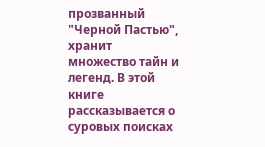прозванный "Черной Пастью", хранит множество тайн и легенд. В этой книге рассказывается о суровых поисках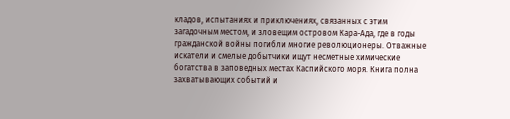кладов, испытаниях и приключениях, связанных с этим загадочным местом, и зловещим островом Кара-Ада, где в годы гражданской войны погибли многие революционеры. Отважные искатели и смелые добытчики ищут несметные химические богатства в заповедных местах Каспийского моря. Книга полна захватывающих событий и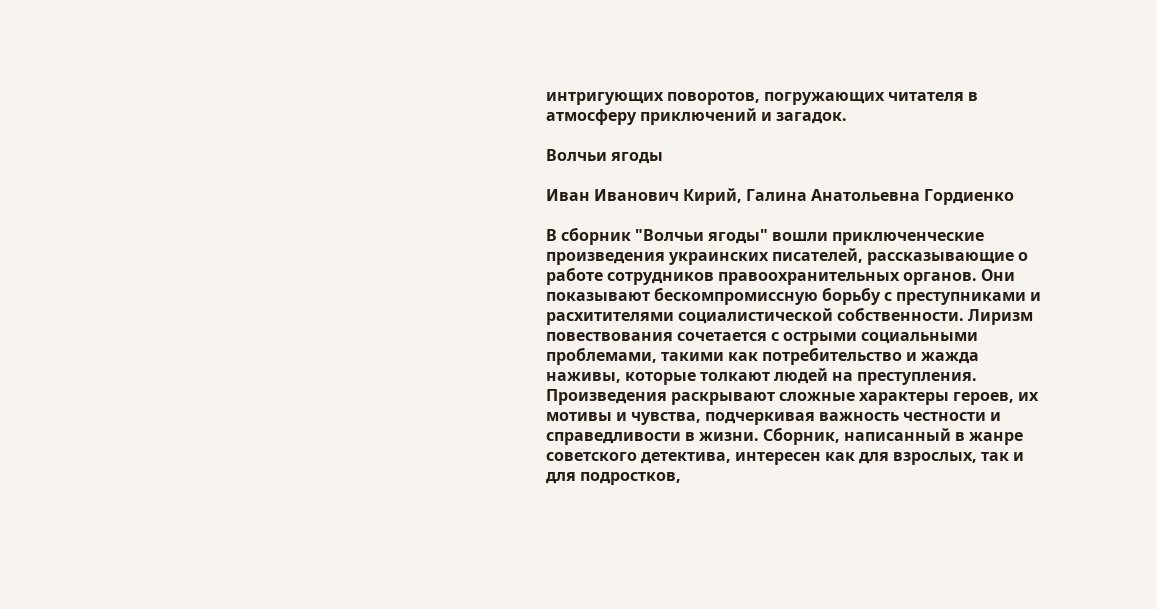интригующих поворотов, погружающих читателя в атмосферу приключений и загадок.

Волчьи ягоды

Иван Иванович Кирий, Галина Анатольевна Гордиенко

В сборник "Волчьи ягоды" вошли приключенческие произведения украинских писателей, рассказывающие о работе сотрудников правоохранительных органов. Они показывают бескомпромиссную борьбу с преступниками и расхитителями социалистической собственности. Лиризм повествования сочетается с острыми социальными проблемами, такими как потребительство и жажда наживы, которые толкают людей на преступления. Произведения раскрывают сложные характеры героев, их мотивы и чувства, подчеркивая важность честности и справедливости в жизни. Сборник, написанный в жанре советского детектива, интересен как для взрослых, так и для подростков,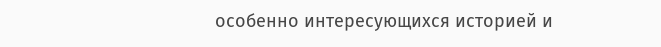особенно интересующихся историей и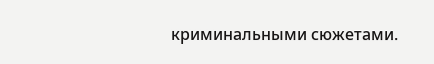криминальными сюжетами.